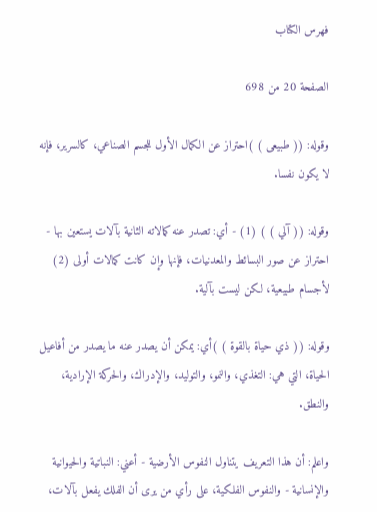فهرس الكتاب

الصفحة 20 من 698

وقوله: (( طبيعى ) )احتراز عن الكمال الأول للجسم الصناعي، كالسرير، فإنه لا يكون نفسا.

وقوله: (( آلي ) ) (1) - أي: تصدر عنه كمالاته الثانية بآلات يستعين بها - احتراز عن صور البسائط والمعدنيات، فإنها وإن كانت كمالات أولى (2) لأجسام طبيعية، لكن ليست بآلية.

وقوله: (( ذي حياة بالقوة ) )أي: يمكن أن يصدر عنه ما يصدر من أفاعيل الحياة، التي هي: التغذي، والنمو، والتوليد، والإدراك، والحركة الإرادية، والنطق.

واعلم: أن هذا التعريف يتناول النفوس الأرضية - أعني: النباتية والحيوانية والإنسانية - والنفوس الفلكية، على رأي من يرى أن الفلك يفعل بآلات،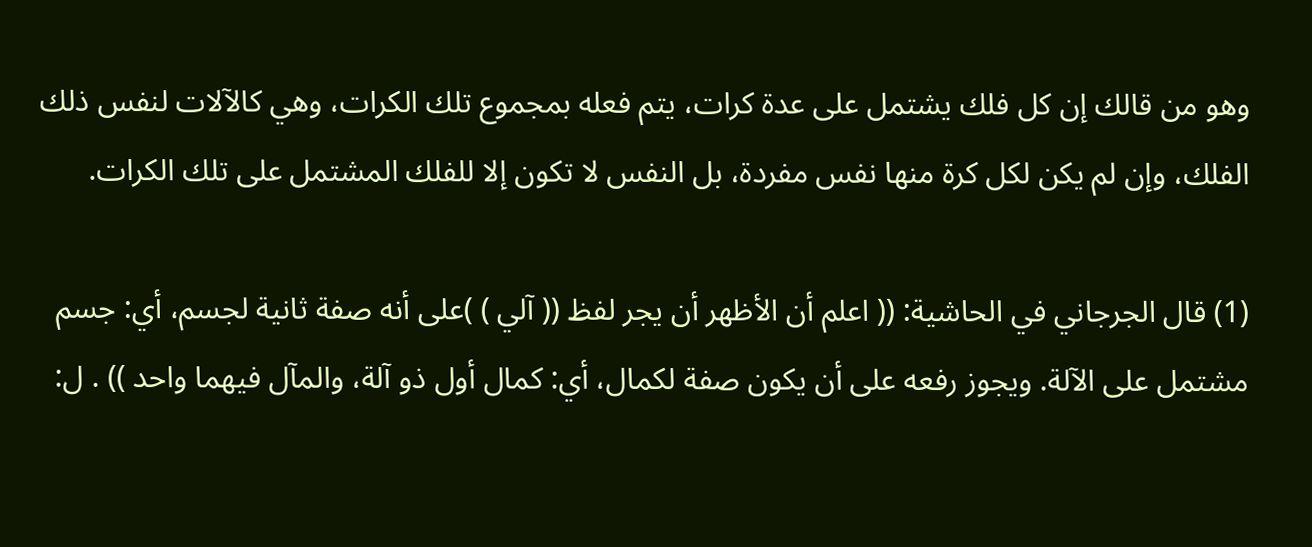وهو من قالك إن كل فلك يشتمل على عدة كرات، يتم فعله بمجموع تلك الكرات، وهي كالآلات لنفس ذلك الفلك، وإن لم يكن لكل كرة منها نفس مفردة، بل النفس لا تكون إلا للفلك المشتمل على تلك الكرات.

(1) قال الجرجاني في الحاشية: (( اعلم أن الأظهر أن يجر لفظ (( آلي ) )على أنه صفة ثانية لجسم، أي: جسم مشتمل على الآلة. ويجوز رفعه على أن يكون صفة لكمال، أي: كمال أول ذو آلة، والمآل فيهما واحد )) . ل: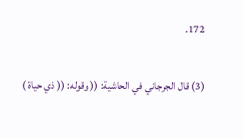172.

(3) قال الجرجاني في الحاشية: (( وقوله: (( ذي حياة )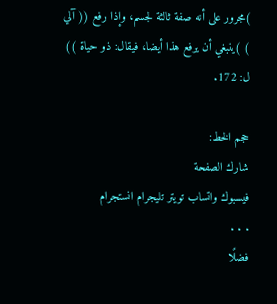)مجرور على أنه صفة ثالثة لجسم، وإذا رفع (( آلي ) )ينبغي أن يرفع هذا أيضا، فيقال: ذو حياة )) ل: 172.

حجم الخط:
شارك الصفحة
فيسبوك واتساب تويتر تليجرام انستجرام
. . .
فضلًا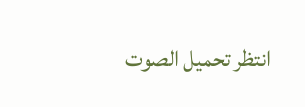انتظر تحميل الصوت